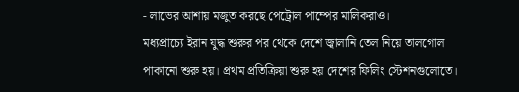- লাভের আশায় মজুত করছে পেট্রোল পাম্পের মালিকরাও।
মধ্যপ্রাচ্যে ইরান যুদ্ধ শুরুর পর থেকে দেশে জ্বালানি তেল নিয়ে তালগোল পাকানো শুরু হয়। প্রথম প্রতিক্রিয়া শুরু হয় দেশের ফিলিং স্টেশনগুলোতে।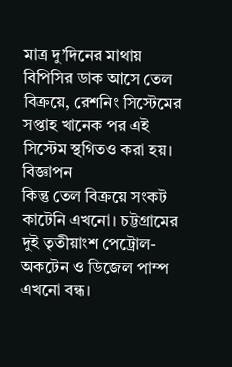মাত্র দু’দিনের মাথায় বিপিসির ডাক আসে তেল বিক্রয়ে, রেশনিং সিস্টেমের সপ্তাহ খানেক পর এই সিস্টেম স্থগিতও করা হয়।
বিজ্ঞাপন
কিন্তু তেল বিক্রয়ে সংকট কাটেনি এখনো। চট্টগ্রামের দুই তৃতীয়াংশ পেট্রোল-অকটেন ও ডিজেল পাম্প এখনো বন্ধ।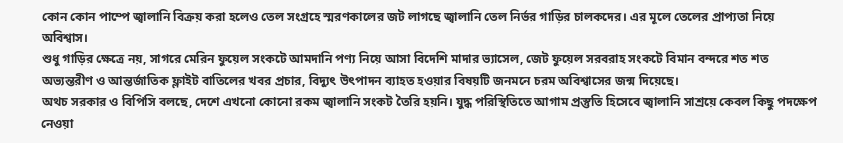কোন কোন পাম্পে জ্বালানি বিক্রয় করা হলেও তেল সংগ্রহে স্মরণকালের জট লাগছে জ্বালানি তেল নির্ভর গাড়ির চালকদের। এর মূলে তেলের প্রাপ্যতা নিয়ে অবিশ্বাস।
শুধু গাড়ির ক্ষেত্রে নয়, সাগরে মেরিন ফুয়েল সংকটে আমদানি পণ্য নিয়ে আসা বিদেশি মাদার ভ্যাসেল, জেট ফুয়েল সরবরাহ সংকটে বিমান বন্দরে শত শত অভ্যন্তরীণ ও আন্তর্জাতিক ফ্লাইট বাতিলের খবর প্রচার, বিদ্যুৎ উৎপাদন ব্যাহত হওয়ার বিষয়টি জনমনে চরম অবিশ্বাসের জন্ম দিয়েছে।
অথচ সরকার ও বিপিসি বলছে, দেশে এখনো কোনো রকম জ্বালানি সংকট তৈরি হয়নি। যুদ্ধ পরিস্থিতিতে আগাম প্রস্তুতি হিসেবে জ্বালানি সাশ্রয়ে কেবল কিছু পদক্ষেপ নেওয়া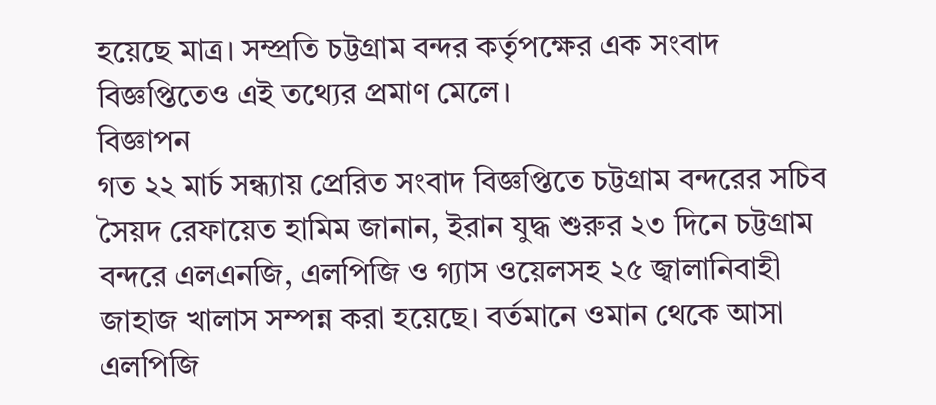হয়েছে মাত্র। সম্প্রতি চট্টগ্রাম বন্দর কর্তৃপক্ষের এক সংবাদ বিজ্ঞপ্তিতেও এই তথ্যের প্রমাণ মেলে।
বিজ্ঞাপন
গত ২২ মার্চ সন্ধ্যায় প্রেরিত সংবাদ বিজ্ঞপ্তিতে চট্টগ্রাম বন্দরের সচিব সৈয়দ রেফায়েত হামিম জানান, ইরান যুদ্ধ শুরুর ২৩ দিনে চট্টগ্রাম বন্দরে এলএনজি, এলপিজি ও গ্যাস ওয়েলসহ ২৫ জ্বালানিবাহী জাহাজ খালাস সম্পন্ন করা হয়েছে। বর্তমানে ওমান থেকে আসা এলপিজি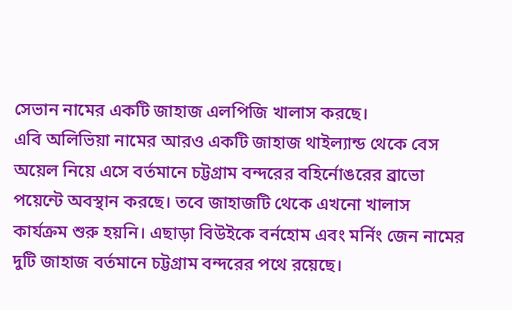সেভান নামের একটি জাহাজ এলপিজি খালাস করছে।
এবি অলিভিয়া নামের আরও একটি জাহাজ থাইল্যান্ড থেকে বেস অয়েল নিয়ে এসে বর্তমানে চট্টগ্রাম বন্দরের বহির্নোঙরের ব্রাভো পয়েন্টে অবস্থান করছে। তবে জাহাজটি থেকে এখনো খালাস কার্যক্রম শুরু হয়নি। এছাড়া বিউইকে বর্নহোম এবং মর্নিং জেন নামের দুটি জাহাজ বর্তমানে চট্টগ্রাম বন্দরের পথে রয়েছে।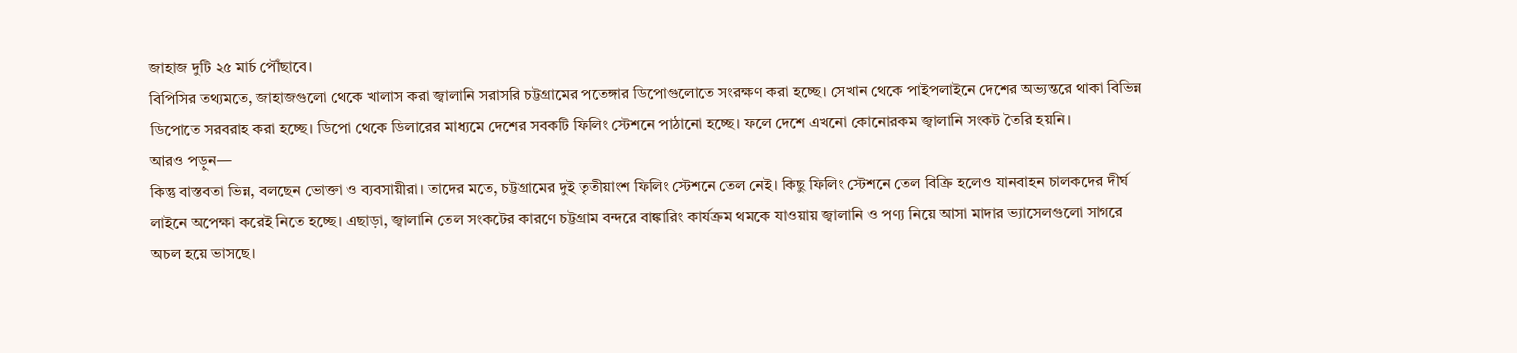জাহাজ দুটি ২৫ মার্চ পৌঁছাবে।
বিপিসির তথ্যমতে, জাহাজগুলো থেকে খালাস করা জ্বালানি সরাসরি চট্টগ্রামের পতেঙ্গার ডিপোগুলোতে সংরক্ষণ করা হচ্ছে। সেখান থেকে পাইপলাইনে দেশের অভ্যন্তরে থাকা বিভিন্ন ডিপোতে সরবরাহ করা হচ্ছে। ডিপো থেকে ডিলারের মাধ্যমে দেশের সবকটি ফিলিং স্টেশনে পাঠানো হচ্ছে। ফলে দেশে এখনো কোনোরকম জ্বালানি সংকট তৈরি হয়নি।
আরও পড়ুন—
কিন্তু বাস্তবতা ভিন্ন, বলছেন ভোক্তা ও ব্যবসায়ীরা। তাদের মতে, চট্টগ্রামের দুই তৃতীয়াংশ ফিলিং স্টেশনে তেল নেই। কিছু ফিলিং স্টেশনে তেল বিক্রি হলেও যানবাহন চালকদের দীর্ঘ লাইনে অপেক্ষা করেই নিতে হচ্ছে। এছাড়া, জ্বালানি তেল সংকটের কারণে চট্টগ্রাম বন্দরে বাঙ্কারিং কার্যক্রম থমকে যাওয়ায় জ্বালানি ও পণ্য নিয়ে আসা মাদার ভ্যাসেলগুলো সাগরে অচল হয়ে ভাসছে।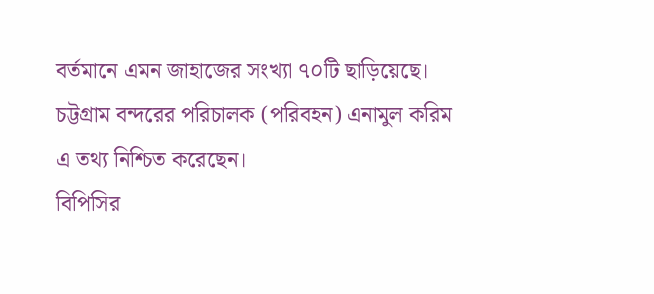বর্তমানে এমন জাহাজের সংখ্যা ৭০টি ছাড়িয়েছে। চট্টগ্রাম বন্দরের পরিচালক (পরিবহন) এনামুল করিম এ তথ্য নিশ্চিত করেছেন।
বিপিসির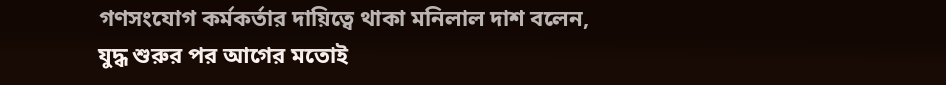গণসংযোগ কর্মকর্তার দায়িত্বে থাকা মনিলাল দাশ বলেন, যুদ্ধ শুরুর পর আগের মতোই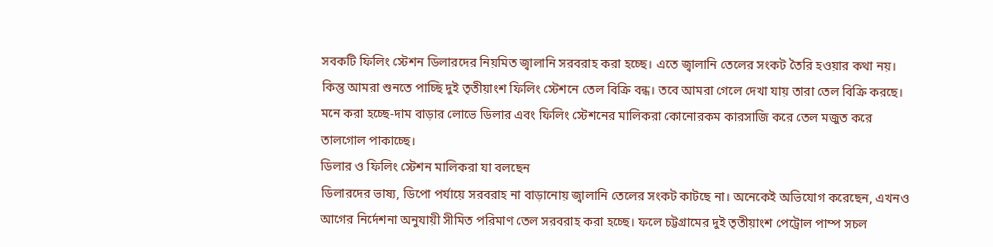সবকটি ফিলিং স্টেশন ডিলারদের নিয়মিত জ্বালানি সরবরাহ করা হচ্ছে। এতে জ্বালানি তেলের সংকট তৈরি হওয়ার কথা নয়। কিন্তু আমরা শুনতে পাচ্ছি দুই তৃতীয়াংশ ফিলিং স্টেশনে তেল বিক্রি বন্ধ। তবে আমরা গেলে দেখা যায় তারা তেল বিক্রি করছে। মনে করা হচ্ছে-দাম বাড়ার লোভে ডিলার এবং ফিলিং স্টেশনের মালিকরা কোনোরকম কারসাজি করে তেল মজুত করে তালগোল পাকাচ্ছে।
ডিলার ও ফিলিং স্টেশন মালিকরা যা বলছেন
ডিলারদের ভাষ্য, ডিপো পর্যায়ে সরবরাহ না বাড়ানোয় জ্বালানি তেলের সংকট কাটছে না। অনেকেই অভিযোগ করেছেন, এখনও আগের নির্দেশনা অনুযায়ী সীমিত পরিমাণ তেল সরবরাহ করা হচ্ছে। ফলে চট্টগ্রামের দুই তৃতীয়াংশ পেট্রোল পাম্প সচল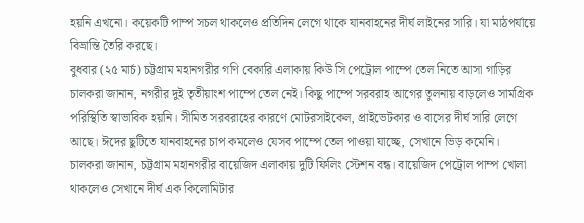হয়নি এখনো। কয়েকটি পাম্প সচল থাকলেও প্রতিদিন লেগে থাকে যানবাহনের দীর্ঘ লাইনের সারি। যা মাঠপর্যায়ে বিভ্রান্তি তৈরি করছে।
বুধবার (২৫ মার্চ) চট্টগ্রাম মহানগরীর গণি বেকারি এলাকায় কিউ সি পেট্রোল পাম্পে তেল নিতে আসা গাড়ির চালকরা জানান, নগরীর দুই তৃতীয়াংশ পাম্পে তেল নেই। কিছু পাম্পে সরবরাহ আগের তুলনায় বাড়লেও সামগ্রিক পরিস্থিতি স্বাভাবিক হয়নি। সীমিত সরবরাহের কারণে মোটরসাইকেল, প্রাইভেটকার ও বাসের দীর্ঘ সারি লেগে আছে। ঈদের ছুটিতে যানবাহনের চাপ কমলেও যেসব পাম্পে তেল পাওয়া যাচ্ছে, সেখানে ভিড় কমেনি।
চালকরা জানান, চট্টগ্রাম মহানগরীর বায়েজিদ এলাকায় দুটি ফিলিং স্টেশন বন্ধ। বায়েজিদ পেট্রোল পাম্প খোলা থাকলেও সেখানে দীর্ঘ এক কিলোমিটার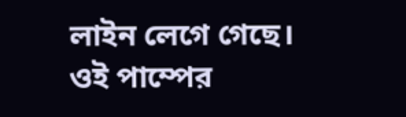লাইন লেগে গেছে। ওই পাম্পের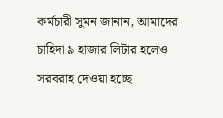কর্মচারী সুমন জানান, আমাদের চাহিদা ৯ হাজার লিটার হলেও সরবরাহ দেওয়া হচ্ছে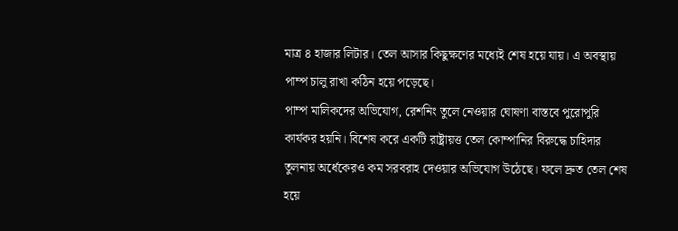মাত্র ৪ হাজার লিটার। তেল আসার কিছুক্ষণের মধ্যেই শেষ হয়ে যায়। এ অবস্থায় পাম্প চালু রাখা কঠিন হয়ে পড়েছে।
পাম্প মালিকদের অভিযোগ, রেশনিং তুলে নেওয়ার ঘোষণা বাস্তবে পুরোপুরি কার্যকর হয়নি। বিশেষ করে একটি রাষ্ট্রায়ত্ত তেল কোম্পানির বিরুদ্ধে চাহিদার তুলনায় অর্ধেকেরও কম সরবরাহ দেওয়ার অভিযোগ উঠেছে। ফলে দ্রুত তেল শেষ হয়ে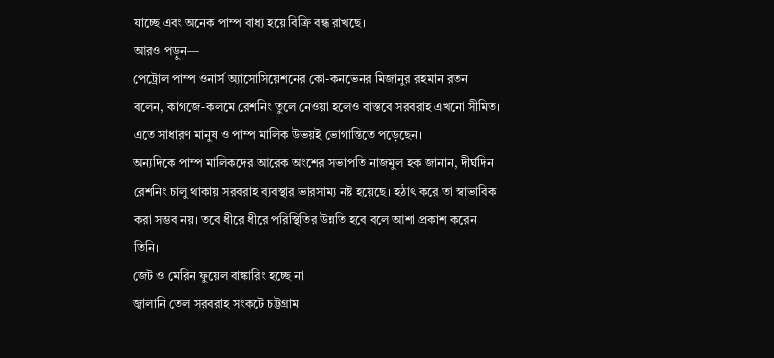যাচ্ছে এবং অনেক পাম্প বাধ্য হয়ে বিক্রি বন্ধ রাখছে।
আরও পড়ুন—
পেট্রোল পাম্প ওনার্স অ্যাসোসিয়েশনের কো-কনভেনর মিজানুর রহমান রতন বলেন, কাগজে-কলমে রেশনিং তুলে নেওয়া হলেও বাস্তবে সরবরাহ এখনো সীমিত। এতে সাধারণ মানুষ ও পাম্প মালিক উভয়ই ভোগান্তিতে পড়েছেন।
অন্যদিকে পাম্প মালিকদের আরেক অংশের সভাপতি নাজমুল হক জানান, দীর্ঘদিন রেশনিং চালু থাকায় সরবরাহ ব্যবস্থার ভারসাম্য নষ্ট হয়েছে। হঠাৎ করে তা স্বাভাবিক করা সম্ভব নয়। তবে ধীরে ধীরে পরিস্থিতির উন্নতি হবে বলে আশা প্রকাশ করেন তিনি।
জেট ও মেরিন ফুয়েল বাঙ্কারিং হচ্ছে না
জ্বালানি তেল সরবরাহ সংকটে চট্টগ্রাম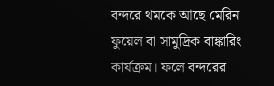বন্দরে থমকে আছে মেরিন ফুয়েল বা সামুদ্রিক বাঙ্কারিং কার্যক্রম। ফলে বন্দরের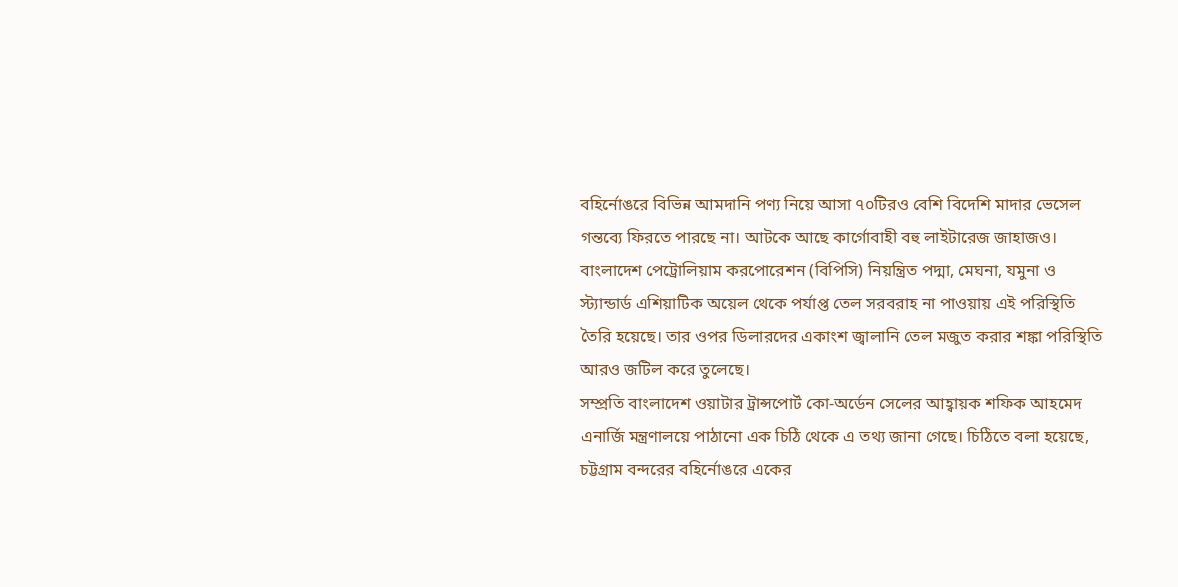বহির্নোঙরে বিভিন্ন আমদানি পণ্য নিয়ে আসা ৭০টিরও বেশি বিদেশি মাদার ভেসেল গন্তব্যে ফিরতে পারছে না। আটকে আছে কার্গোবাহী বহু লাইটারেজ জাহাজও।
বাংলাদেশ পেট্রোলিয়াম করপোরেশন (বিপিসি) নিয়ন্ত্রিত পদ্মা, মেঘনা, যমুনা ও স্ট্যান্ডার্ড এশিয়াটিক অয়েল থেকে পর্যাপ্ত তেল সরবরাহ না পাওয়ায় এই পরিস্থিতি তৈরি হয়েছে। তার ওপর ডিলারদের একাংশ জ্বালানি তেল মজুত করার শঙ্কা পরিস্থিতি আরও জটিল করে তুলেছে।
সম্প্রতি বাংলাদেশ ওয়াটার ট্রান্সপোর্ট কো-অর্ডেন সেলের আহ্বায়ক শফিক আহমেদ এনার্জি মন্ত্রণালয়ে পাঠানো এক চিঠি থেকে এ তথ্য জানা গেছে। চিঠিতে বলা হয়েছে, চট্টগ্রাম বন্দরের বহির্নোঙরে একের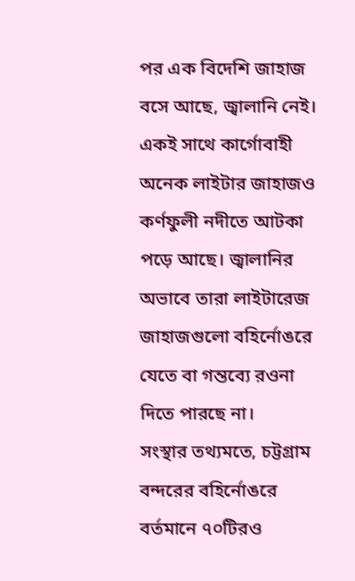পর এক বিদেশি জাহাজ বসে আছে, জ্বালানি নেই। একই সাথে কার্গোবাহী অনেক লাইটার জাহাজও কর্ণফুলী নদীতে আটকা পড়ে আছে। জ্বালানির অভাবে তারা লাইটারেজ জাহাজগুলো বহির্নোঙরে যেতে বা গন্তব্যে রওনা দিতে পারছে না।
সংস্থার তথ্যমতে, চট্টগ্রাম বন্দরের বহির্নোঙরে বর্তমানে ৭০টিরও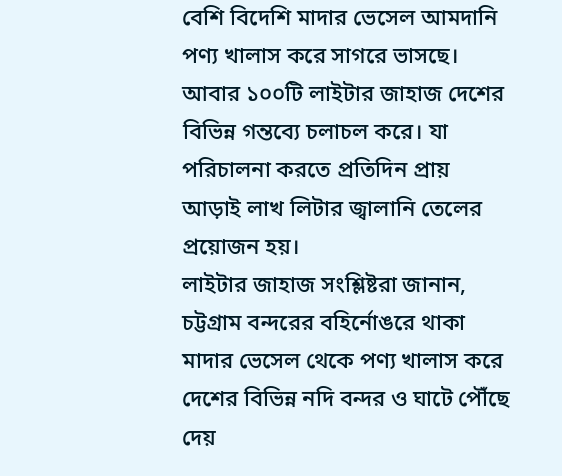বেশি বিদেশি মাদার ভেসেল আমদানি পণ্য খালাস করে সাগরে ভাসছে। আবার ১০০টি লাইটার জাহাজ দেশের বিভিন্ন গন্তব্যে চলাচল করে। যা পরিচালনা করতে প্রতিদিন প্রায় আড়াই লাখ লিটার জ্বালানি তেলের প্রয়োজন হয়।
লাইটার জাহাজ সংশ্লিষ্টরা জানান, চট্টগ্রাম বন্দরের বহির্নোঙরে থাকা মাদার ভেসেল থেকে পণ্য খালাস করে দেশের বিভিন্ন নদি বন্দর ও ঘাটে পৌঁছে দেয়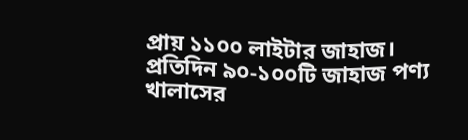প্রায় ১১০০ লাইটার জাহাজ। প্রতিদিন ৯০-১০০টি জাহাজ পণ্য খালাসের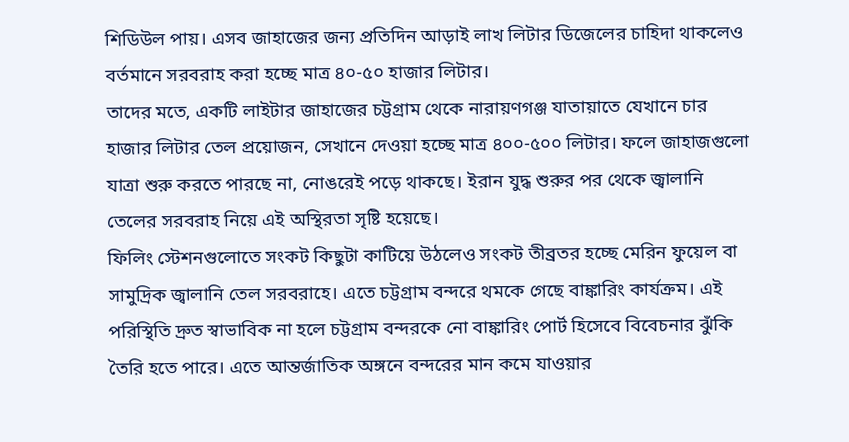শিডিউল পায়। এসব জাহাজের জন্য প্রতিদিন আড়াই লাখ লিটার ডিজেলের চাহিদা থাকলেও বর্তমানে সরবরাহ করা হচ্ছে মাত্র ৪০-৫০ হাজার লিটার।
তাদের মতে, একটি লাইটার জাহাজের চট্টগ্রাম থেকে নারায়ণগঞ্জ যাতায়াতে যেখানে চার হাজার লিটার তেল প্রয়োজন, সেখানে দেওয়া হচ্ছে মাত্র ৪০০-৫০০ লিটার। ফলে জাহাজগুলো যাত্রা শুরু করতে পারছে না, নোঙরেই পড়ে থাকছে। ইরান যুদ্ধ শুরুর পর থেকে জ্বালানি তেলের সরবরাহ নিয়ে এই অস্থিরতা সৃষ্টি হয়েছে।
ফিলিং স্টেশনগুলোতে সংকট কিছুটা কাটিয়ে উঠলেও সংকট তীব্রতর হচ্ছে মেরিন ফুয়েল বা সামুদ্রিক জ্বালানি তেল সরবরাহে। এতে চট্টগ্রাম বন্দরে থমকে গেছে বাঙ্কারিং কার্যক্রম। এই পরিস্থিতি দ্রুত স্বাভাবিক না হলে চট্টগ্রাম বন্দরকে নো বাঙ্কারিং পোর্ট হিসেবে বিবেচনার ঝুঁকি তৈরি হতে পারে। এতে আন্তর্জাতিক অঙ্গনে বন্দরের মান কমে যাওয়ার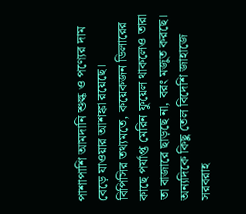পাশাপাশি আমদানি শুল্ক ও পণ্যের দাম বেড়ে যাওয়ার আশঙ্কা রয়েছে।
বিপিসির তথ্যমতে, কয়েকজন ডিলারের কাছে পর্যাপ্ত মেরিন ফুয়েল থাকলেও তারা তা বাজারে ছাড়ছে না, বরং মজুত করছে। অন্যদিকে কিছু তেল বিদেশি জাহাজে সরবরাহ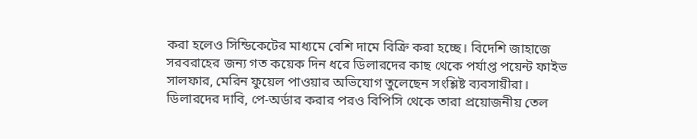করা হলেও সিন্ডিকেটের মাধ্যমে বেশি দামে বিক্রি করা হচ্ছে। বিদেশি জাহাজে সরবরাহের জন্য গত কয়েক দিন ধরে ডিলারদের কাছ থেকে পর্যাপ্ত পয়েন্ট ফাইভ সালফার, মেরিন ফুয়েল পাওয়ার অভিযোগ তুলেছেন সংশ্লিষ্ট ব্যবসায়ীরা।
ডিলারদের দাবি, পে-অর্ডার করার পরও বিপিসি থেকে তারা প্রয়োজনীয় তেল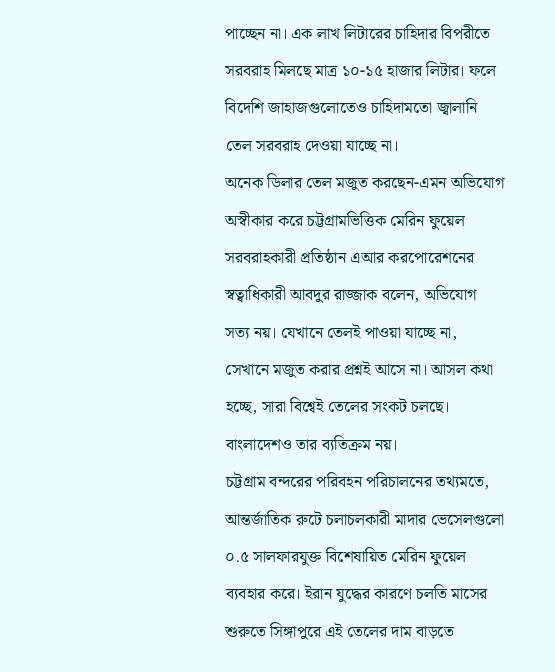পাচ্ছেন না। এক লাখ লিটারের চাহিদার বিপরীতে সরবরাহ মিলছে মাত্র ১০-১৫ হাজার লিটার। ফলে বিদেশি জাহাজগুলোতেও চাহিদামতো জ্বালানি তেল সরবরাহ দেওয়া যাচ্ছে না।
অনেক ডিলার তেল মজুত করছেন-এমন অভিযোগ অস্বীকার করে চট্টগ্রামভিত্তিক মেরিন ফুয়েল সরবরাহকারী প্রতিষ্ঠান এআর করপোরেশনের স্বত্বাধিকারী আবদুর রাজ্জাক বলেন, অভিযোগ সত্য নয়। যেখানে তেলই পাওয়া যাচ্ছে না, সেখানে মজুত করার প্রশ্নই আসে না। আসল কথা হচ্ছে, সারা বিশ্বেই তেলের সংকট চলছে। বাংলাদেশও তার ব্যতিক্রম নয়।
চট্টগ্রাম বন্দরের পরিবহন পরিচালনের তথ্যমতে, আন্তর্জাতিক রুটে চলাচলকারী মাদার ভেসেলগুলো ০.৫ সালফারযুক্ত বিশেষায়িত মেরিন ফুয়েল ব্যবহার করে। ইরান যুদ্ধের কারণে চলতি মাসের শুরুতে সিঙ্গাপুরে এই তেলের দাম বাড়তে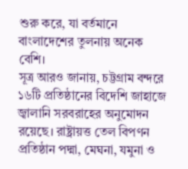শুরু করে, যা বর্তমানে বাংলাদেশের তুলনায় অনেক বেশি।
সূত্র আরও জানায়, চট্টগ্রাম বন্দরে ১৬টি প্রতিষ্ঠানের বিদেশি জাহাজে জ্বালানি সরবরাহের অনুমোদন রয়েছে। রাষ্ট্রায়ত্ত তেল বিপণন প্রতিষ্ঠান পদ্মা, মেঘনা, যমুনা ও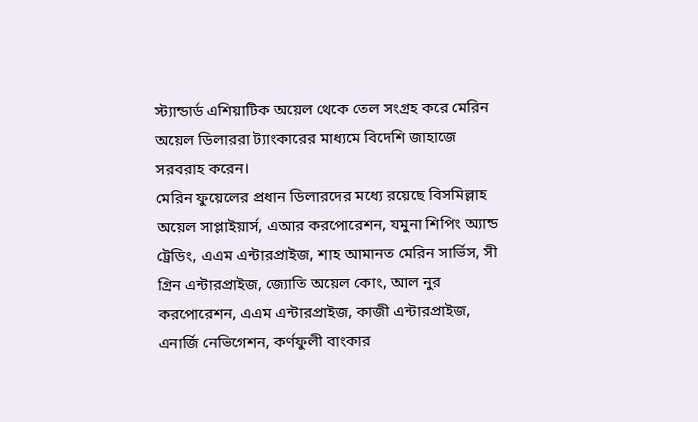স্ট্যান্ডার্ড এশিয়াটিক অয়েল থেকে তেল সংগ্রহ করে মেরিন অয়েল ডিলাররা ট্যাংকারের মাধ্যমে বিদেশি জাহাজে সরবরাহ করেন।
মেরিন ফুয়েলের প্রধান ডিলারদের মধ্যে রয়েছে বিসমিল্লাহ অয়েল সাপ্লাইয়ার্স, এআর করপোরেশন, যমুনা শিপিং অ্যান্ড ট্রেডিং, এএম এন্টারপ্রাইজ, শাহ আমানত মেরিন সার্ভিস, সী গ্রিন এন্টারপ্রাইজ, জ্যোতি অয়েল কোং, আল নুর করপোরেশন, এএম এন্টারপ্রাইজ, কাজী এন্টারপ্রাইজ, এনার্জি নেভিগেশন, কর্ণফুলী বাংকার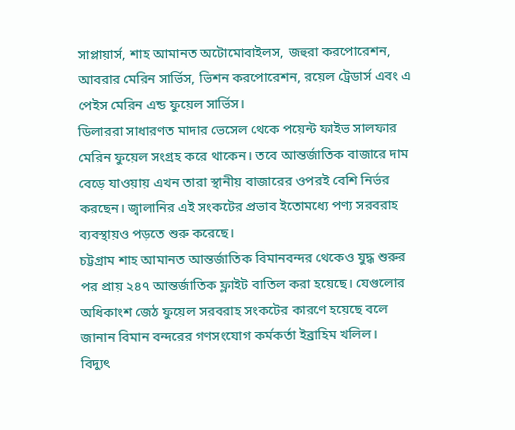সাপ্লায়ার্স, শাহ আমানত অটোমোবাইলস, জহুরা করপোরেশন, আবরার মেরিন সার্ভিস, ভিশন করপোরেশন, রয়েল ট্রেডার্স এবং এ পেইস মেরিন এন্ড ফুয়েল সার্ভিস।
ডিলাররা সাধারণত মাদার ভেসেল থেকে পয়েন্ট ফাইভ সালফার মেরিন ফুয়েল সংগ্রহ করে থাকেন। তবে আন্তর্জাতিক বাজারে দাম বেড়ে যাওয়ায় এখন তারা স্থানীয় বাজারের ওপরই বেশি নির্ভর করছেন। জ্বালানির এই সংকটের প্রভাব ইতোমধ্যে পণ্য সরবরাহ ব্যবস্থায়ও পড়তে শুরু করেছে।
চট্টগ্রাম শাহ আমানত আন্তর্জাতিক বিমানবন্দর থেকেও যুদ্ধ শুরুর পর প্রায় ২৪৭ আন্তর্জাতিক ফ্লাইট বাতিল করা হয়েছে। যেগুলোর অধিকাংশ জেঠ ফুয়েল সরবরাহ সংকটের কারণে হয়েছে বলে জানান বিমান বন্দরের গণসংযোগ কর্মকর্তা ইব্রাহিম খলিল।
বিদ্যুৎ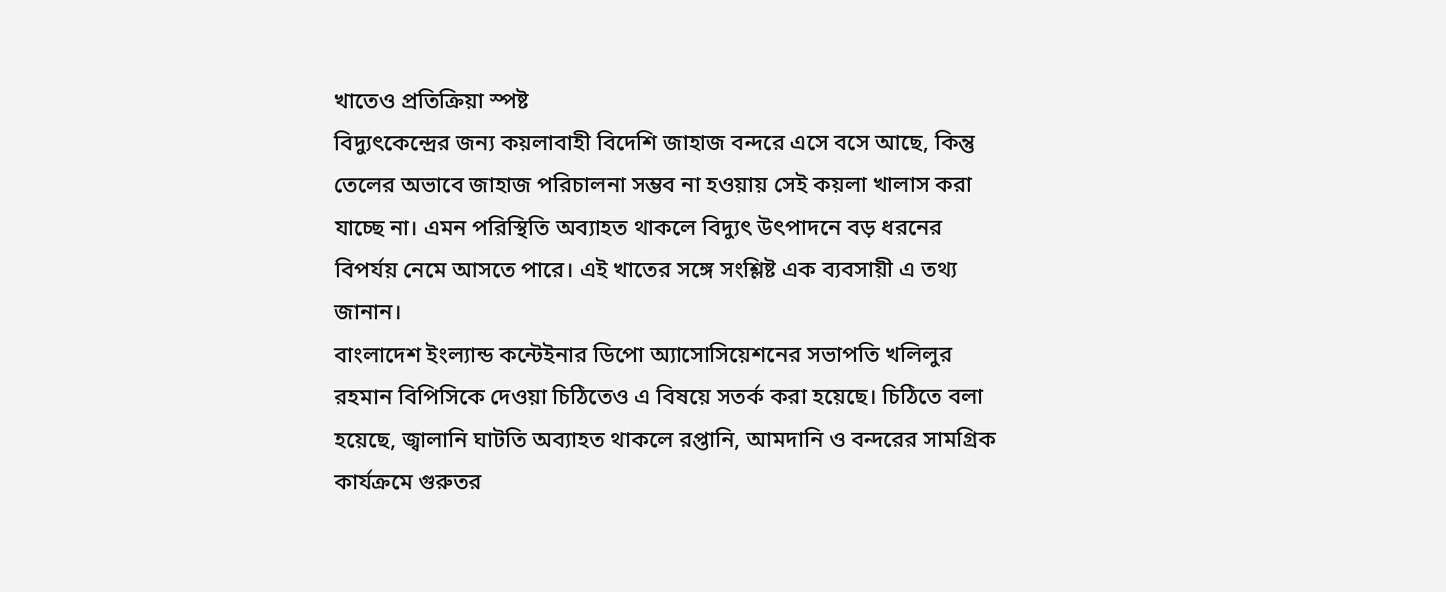খাতেও প্রতিক্রিয়া স্পষ্ট
বিদ্যুৎকেন্দ্রের জন্য কয়লাবাহী বিদেশি জাহাজ বন্দরে এসে বসে আছে, কিন্তু তেলের অভাবে জাহাজ পরিচালনা সম্ভব না হওয়ায় সেই কয়লা খালাস করা যাচ্ছে না। এমন পরিস্থিতি অব্যাহত থাকলে বিদ্যুৎ উৎপাদনে বড় ধরনের বিপর্যয় নেমে আসতে পারে। এই খাতের সঙ্গে সংশ্লিষ্ট এক ব্যবসায়ী এ তথ্য জানান।
বাংলাদেশ ইংল্যান্ড কন্টেইনার ডিপো অ্যাসোসিয়েশনের সভাপতি খলিলুর রহমান বিপিসিকে দেওয়া চিঠিতেও এ বিষয়ে সতর্ক করা হয়েছে। চিঠিতে বলা হয়েছে, জ্বালানি ঘাটতি অব্যাহত থাকলে রপ্তানি, আমদানি ও বন্দরের সামগ্রিক কার্যক্রমে গুরুতর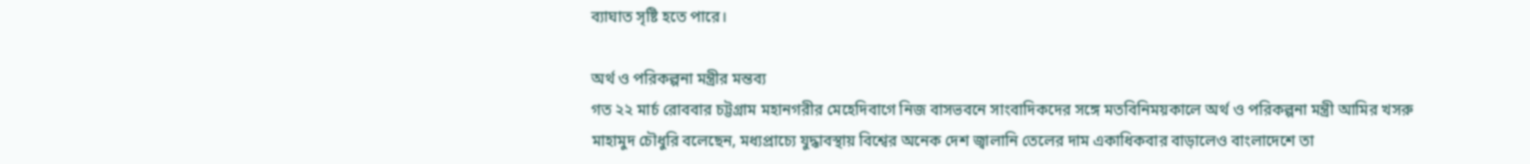ব্যাঘাত সৃষ্টি হতে পারে।

অর্থ ও পরিকল্পনা মন্ত্রীর মন্তব্য
গত ২২ মার্চ রোববার চট্টগ্রাম মহানগরীর মেহেদিবাগে নিজ বাসভবনে সাংবাদিকদের সঙ্গে মতবিনিময়কালে অর্থ ও পরিকল্পনা মন্ত্রী আমির খসরু মাহামুদ চৌধুরি বলেছেন, মধ্যপ্রাচ্যে যুদ্ধাবস্থায় বিশ্বের অনেক দেশ জ্বালানি তেলের দাম একাধিকবার বাড়ালেও বাংলাদেশে তা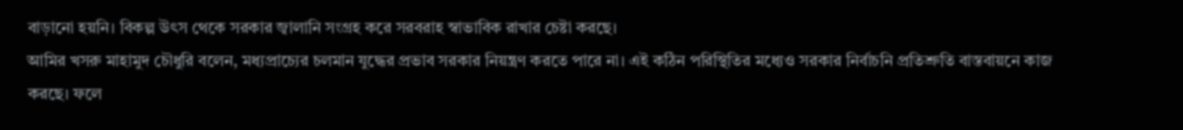বাড়ানো হয়নি। বিকল্প উৎস থেকে সরকার জ্বালানি সংগ্রহ করে সরবরাহ স্বাভাবিক রাখার চেষ্টা করছে।
আমির খসরু মাহামুদ চৌধুরি বলেন, মধ্যপ্রাচ্যের চলমান যুদ্ধের প্রভাব সরকার নিয়ন্ত্রণ করতে পারে না। এই কঠিন পরিস্থিতির মধ্যেও সরকার নির্বাচনি প্রতিশ্রুতি বাস্তবায়নে কাজ করছে। ফলে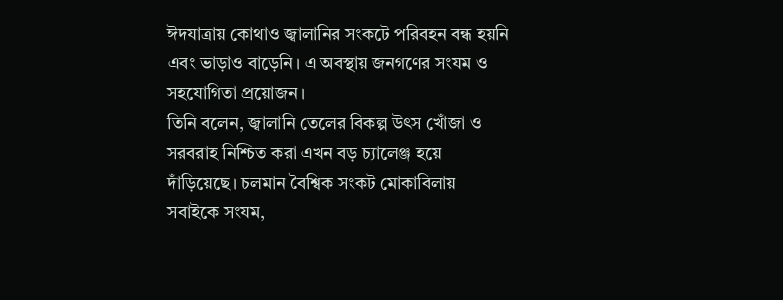ঈদযাত্রায় কোথাও জ্বালানির সংকটে পরিবহন বন্ধ হয়নি এবং ভাড়াও বাড়েনি। এ অবস্থায় জনগণের সংযম ও সহযোগিতা প্রয়োজন।
তিনি বলেন, জ্বালানি তেলের বিকল্প উৎস খোঁজা ও সরবরাহ নিশ্চিত করা এখন বড় চ্যালেঞ্জ হয়ে দাঁড়িয়েছে। চলমান বৈশ্বিক সংকট মোকাবিলায় সবাইকে সংযম,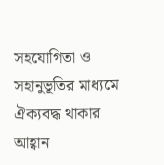সহযোগিতা ও সহানুভূতির মাধ্যমে ঐক্যবদ্ধ থাকার আহ্বান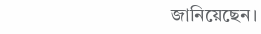জানিয়েছেন।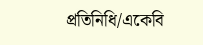প্রতিনিধি/একেবি